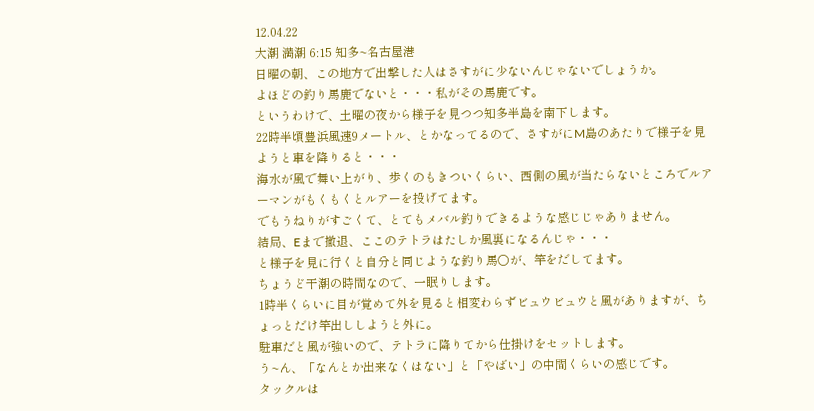12.04.22
大潮 満潮 6:15 知多~名古屋港
日曜の朝、この地方で出撃した人はさすがに少ないんじゃないでしょうか。
よほどの釣り馬鹿でないと・・・私がその馬鹿です。
というわけで、土曜の夜から様子を見つつ知多半島を南下します。
22時半頃豊浜風速9メートル、とかなってるので、さすがにM島のあたりで様子を見ようと車を降りると・・・
海水が風で舞い上がり、歩くのもきついくらい、西側の風が当たらないところでルアーマンがもくもくとルアーを投げてます。
でもうねりがすごくて、とてもメバル釣りできるような感じじゃありません。
結局、Eまで撤退、ここのテトラはたしか風裏になるんじゃ・・・
と様子を見に行くと自分と同じような釣り馬○が、竿をだしてます。
ちょうど干潮の時間なので、一眠りします。
1時半くらいに目が覚めて外を見ると相変わらずビュウビュウと風がありますが、ちょっとだけ竿出ししようと外に。
駐車だと風が強いので、テトラに降りてから仕掛けをセットします。
う~ん、「なんとか出来なくはない」と「やばい」の中間くらいの感じです。
タックルは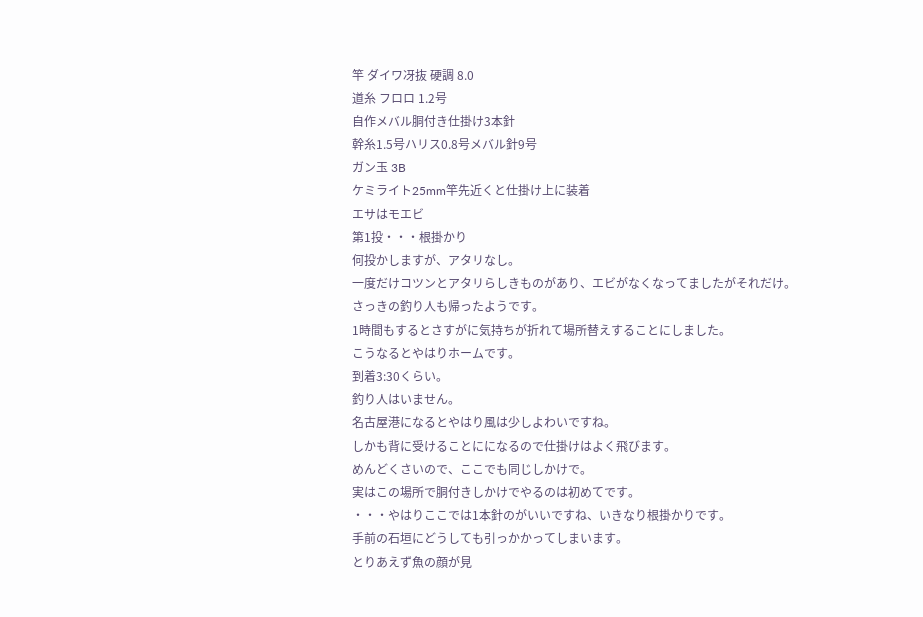竿 ダイワ冴抜 硬調 8.0
道糸 フロロ 1.2号
自作メバル胴付き仕掛け3本針
幹糸1.5号ハリス0.8号メバル針9号
ガン玉 3B
ケミライト25mm竿先近くと仕掛け上に装着
エサはモエビ
第1投・・・根掛かり
何投かしますが、アタリなし。
一度だけコツンとアタリらしきものがあり、エビがなくなってましたがそれだけ。
さっきの釣り人も帰ったようです。
1時間もするとさすがに気持ちが折れて場所替えすることにしました。
こうなるとやはりホームです。
到着3:30くらい。
釣り人はいません。
名古屋港になるとやはり風は少しよわいですね。
しかも背に受けることにになるので仕掛けはよく飛びます。
めんどくさいので、ここでも同じしかけで。
実はこの場所で胴付きしかけでやるのは初めてです。
・・・やはりここでは1本針のがいいですね、いきなり根掛かりです。
手前の石垣にどうしても引っかかってしまいます。
とりあえず魚の顔が見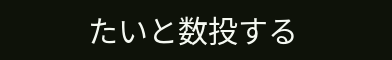たいと数投する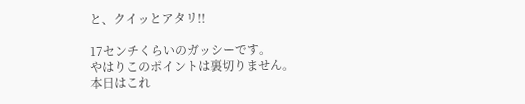と、クイッとアタリ!!

17センチくらいのガッシーです。
やはりこのポイントは裏切りません。
本日はこれ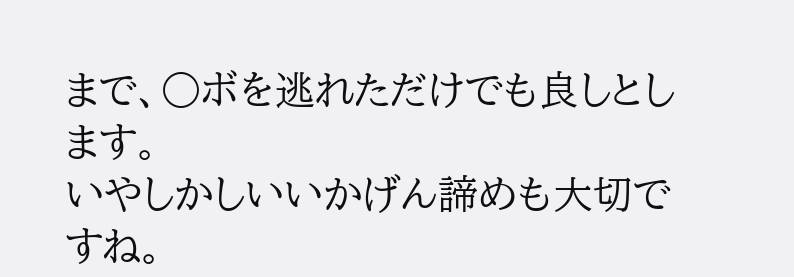まで、○ボを逃れただけでも良しとします。
いやしかしいいかげん諦めも大切ですね。